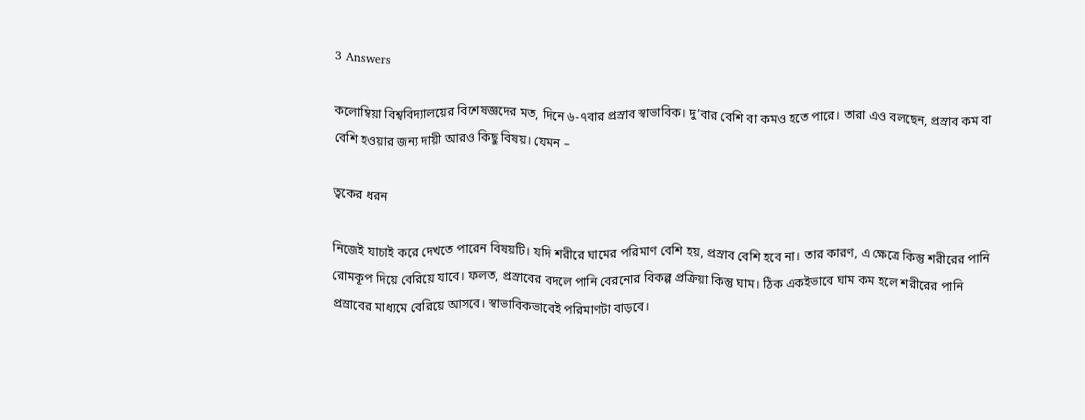3 Answers

কলোম্বিয়া বিশ্ববিদ্যালয়ের বিশেষজ্ঞদের মত, দিনে ৬-৭বার প্রস্রাব স্বাভাবিক। দু’বার বেশি বা কমও হতে পারে। তারা এও বলছেন, প্রস্রাব কম বা বেশি হওয়ার জন্য দায়ী আরও কিছু বিষয়। যেমন –

ত্বকের ধরন

নিজেই যাচাই করে দেখতে পারেন বিষয়টি। যদি শরীরে ঘামের পরিমাণ বেশি হয়, প্রস্রাব বেশি হবে না। তার কারণ, এ ক্ষেত্রে কিন্তু শরীরের পানি রোমকূপ দিয়ে বেরিয়ে যাবে। ফলত, প্রস্রাবের বদলে পানি বেরনোর বিকল্প প্রক্রিয়া কিন্তু ঘাম। ঠিক একইভাবে ঘাম কম হলে শরীরের পানি প্রস্রাবের মাধ্যমে বেরিয়ে আসবে। স্বাভাবিকভাবেই পরিমাণটা বাড়বে।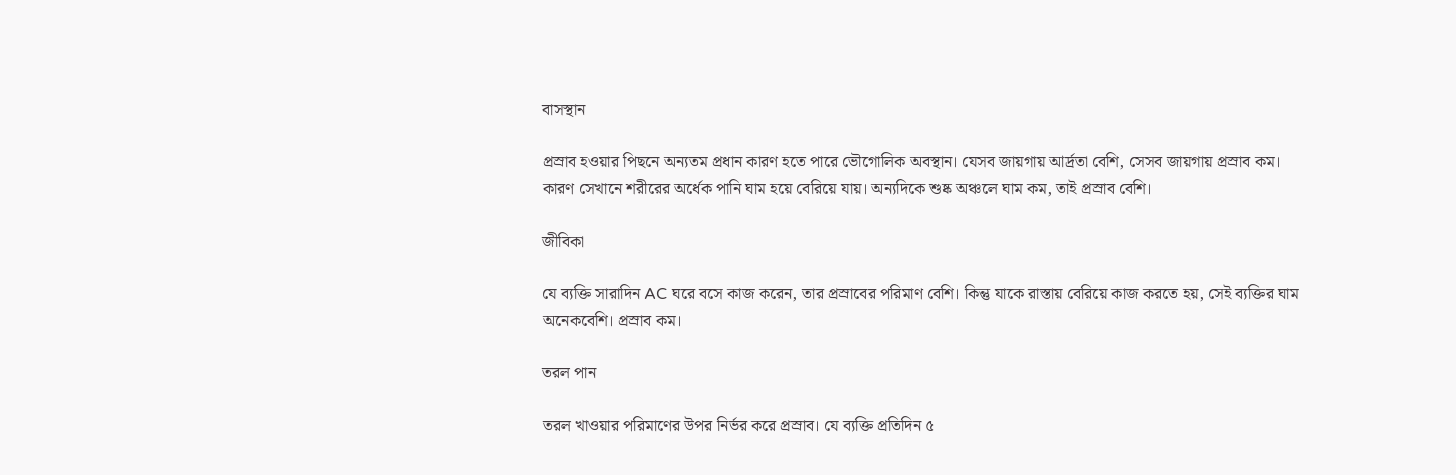বাসস্থান

প্রস্রাব হওয়ার পিছনে অন্যতম প্রধান কারণ হতে পারে ভৌগোলিক অবস্থান। যেসব জায়গায় আর্দ্রতা বেশি, সেসব জায়গায় প্রস্রাব কম। কারণ সেখানে শরীরের অর্ধেক পানি ঘাম হয়ে বেরিয়ে যায়। অন্যদিকে শুষ্ক অঞ্চলে ঘাম কম, তাই প্রস্রাব বেশি।

জীবিকা

যে ব্যক্তি সারাদিন AC ঘরে বসে কাজ করেন, তার প্রস্রাবের পরিমাণ বেশি। কিন্তু যাকে রাস্তায় বেরিয়ে কাজ করতে হয়, সেই ব্যক্তির ঘাম অনেকবেশি। প্রস্রাব কম।

তরল পান

তরল খাওয়ার পরিমাণের উপর নির্ভর করে প্রস্রাব। যে ব্যক্তি প্রতিদিন ৫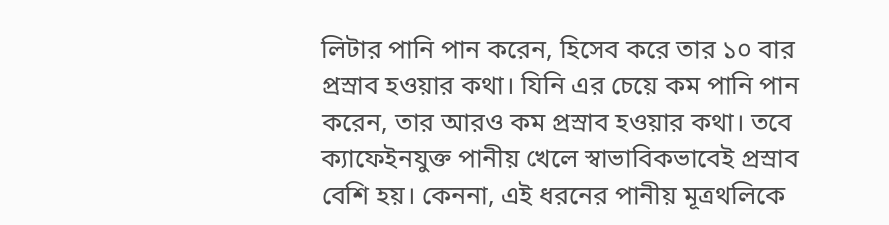লিটার পানি পান করেন, হিসেব করে তার ১০ বার প্রস্রাব হওয়ার কথা। যিনি এর চেয়ে কম পানি পান করেন, তার আরও কম প্রস্রাব হওয়ার কথা। তবে ক্যাফেইনযুক্ত পানীয় খেলে স্বাভাবিকভাবেই প্রস্রাব বেশি হয়। কেননা, এই ধরনের পানীয় মূত্রথলিকে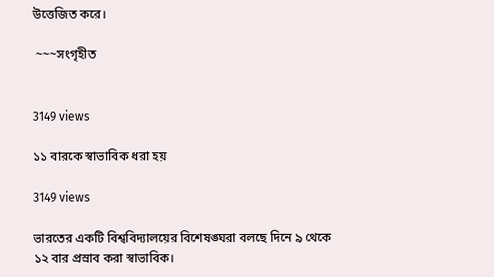উত্তেজিত করে।

 ~~~সংগৃহীত


3149 views

১১ বারকে স্বাভাবিক ধরা হয়

3149 views

ভারতের একটি বিশ্ববিদ্যালয়ের বিশেষঙ্ঘরা বলছে দিনে ৯ থেকে ১২ বার প্রস্রাব করা স্বাভাবিক।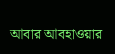আবার আবহাওয়ার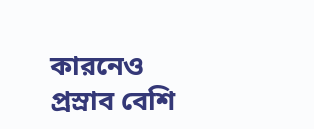কারনেও প্রস্রাব বেশি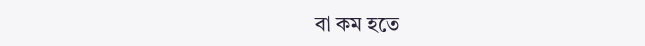বা কম হতে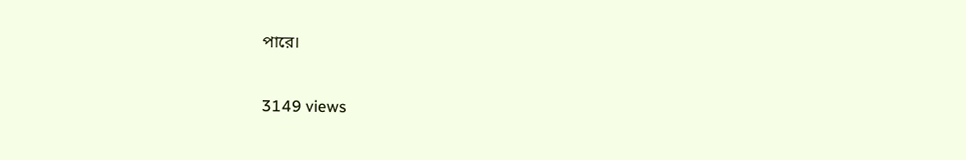পারে।

3149 views